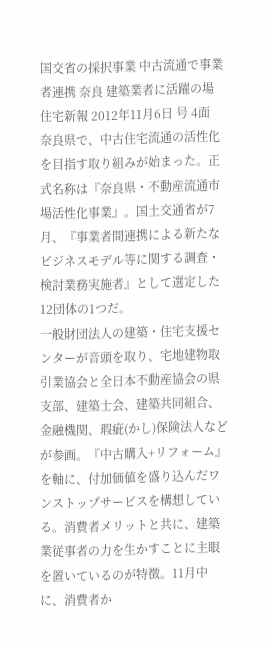国交省の採択事業 中古流通で事業者連携 奈良 建築業者に活躍の場
住宅新報 2012年11月6日 号 4面
奈良県で、中古住宅流通の活性化を目指す取り組みが始まった。正式名称は『奈良県・不動産流通市場活性化事業』。国土交通省が7月、『事業者間連携による新たなビジネスモデル等に関する調査・検討業務実施者』として選定した12団体の1つだ。
一般財団法人の建築・住宅支援センターが音頭を取り、宅地建物取引業協会と全日本不動産協会の県支部、建築士会、建築共同組合、金融機関、瑕疵(かし)保険法人などが参画。『中古購入+リフォーム』を軸に、付加価値を盛り込んだワンストップサービスを構想している。消費者メリットと共に、建築業従事者の力を生かすことに主眼を置いているのが特徴。11月中に、消費者か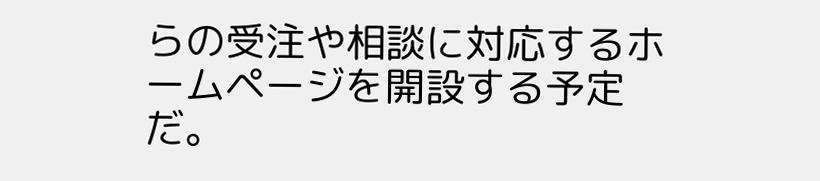らの受注や相談に対応するホームページを開設する予定だ。